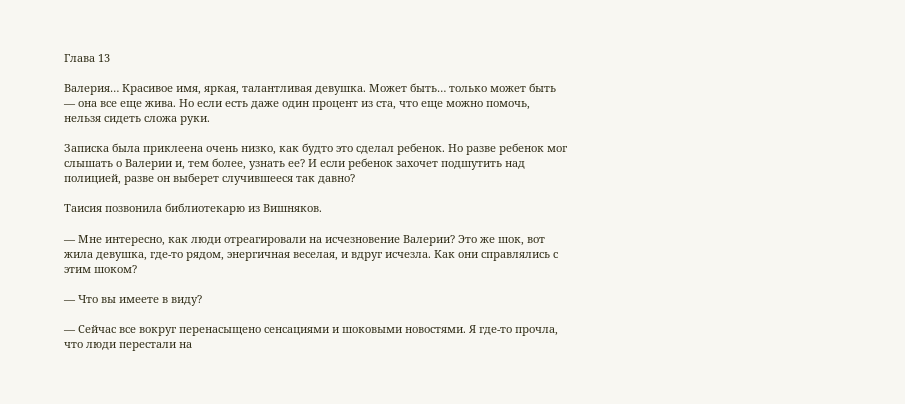Глава 13

Валерия… Красивое имя, яркая, талантливая девушка. Может быть… только может быть — она все еще жива. Но если есть даже один процент из ста, что еще можно помочь, нельзя сидеть сложа руки.

Записка была приклеена очень низко, как будто это сделал ребенок. Но разве ребенок мог слышать о Валерии и, тем более, узнать ее? И если ребенок захочет подшутить над полицией, разве он выберет случившееся так давно?

Таисия позвонила библиотекарю из Вишняков.

— Мне интересно, как люди отреагировали на исчезновение Валерии? Это же шок, вот жила девушка, где-то рядом, энергичная веселая, и вдруг исчезла. Как они справлялись с этим шоком?

— Что вы имеете в виду?

— Сейчас все вокруг перенасыщено сенсациями и шоковыми новостями. Я где-то прочла, что люди перестали на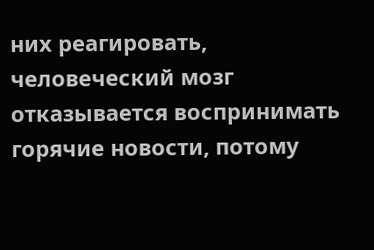них реагировать, человеческий мозг отказывается воспринимать горячие новости, потому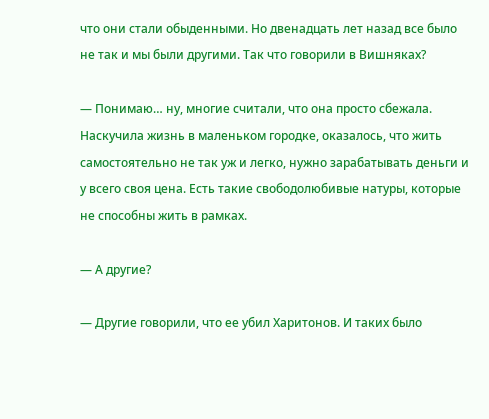что они стали обыденными. Но двенадцать лет назад все было не так и мы были другими. Так что говорили в Вишняках?

— Понимаю… ну, многие считали, что она просто сбежала. Наскучила жизнь в маленьком городке, оказалось, что жить самостоятельно не так уж и легко, нужно зарабатывать деньги и у всего своя цена. Есть такие свободолюбивые натуры, которые не способны жить в рамках.

— А другие?

— Другие говорили, что ее убил Харитонов. И таких было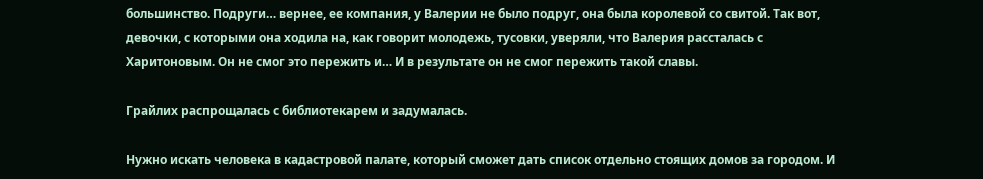большинство. Подруги… вернее, ее компания, у Валерии не было подруг, она была королевой со свитой. Так вот, девочки, с которыми она ходила на, как говорит молодежь, тусовки, уверяли, что Валерия рассталась с Харитоновым. Он не смог это пережить и… И в результате он не смог пережить такой славы.

Грайлих распрощалась с библиотекарем и задумалась.

Нужно искать человека в кадастровой палате, который сможет дать список отдельно стоящих домов за городом. И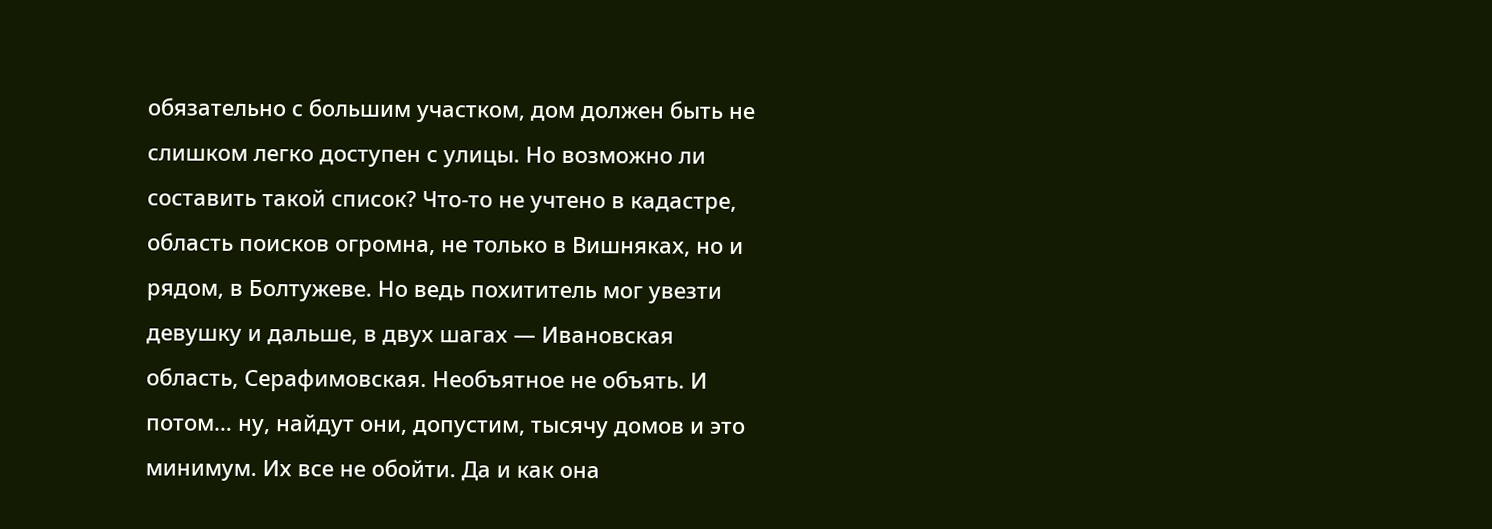обязательно с большим участком, дом должен быть не слишком легко доступен с улицы. Но возможно ли составить такой список? Что-то не учтено в кадастре, область поисков огромна, не только в Вишняках, но и рядом, в Болтужеве. Но ведь похититель мог увезти девушку и дальше, в двух шагах — Ивановская область, Серафимовская. Необъятное не объять. И потом… ну, найдут они, допустим, тысячу домов и это минимум. Их все не обойти. Да и как она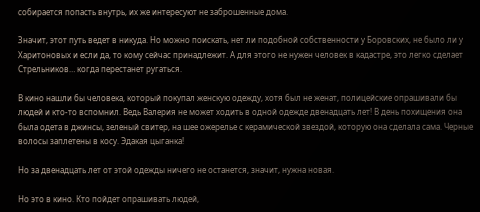собирается попасть внутрь, их же интересуют не заброшенные дома.

Значит, этот путь ведет в никуда. Но можно поискать, нет ли подобной собственности у Боровских, не было ли у Харитоновых и если да, то кому сейчас принадлежит. А для этого не нужен человек в кадастре, это легко сделает Стрельников… когда перестанет ругаться.

В кино нашли бы человека, который покупал женскую одежду, хотя был не женат, полицейские опрашивали бы людей и кто-то вспомнил. Ведь Валерия не может ходить в одной одежде двенадцать лет! В день похищения она была одета в джинсы, зеленый свитер, на шее ожерелье с керамической звездой, которую она сделала сама. Черные волосы заплетены в косу. Эдакая цыганка!

Но за двенадцать лет от этой одежды ничего не останется, значит, нужна новая.

Но это в кино. Кто пойдет опрашивать людей,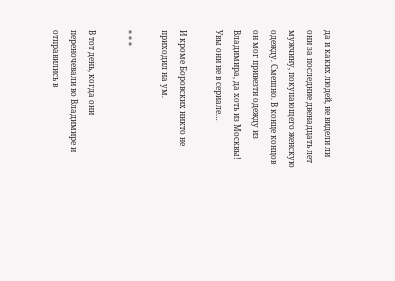да и каких людей, не видели ли они за последние двенадцать лет мужчину, покупающего женскую одежду. Смешно. В конце концов он мог привезти одежду из Владимира, да хоть из Москвы! Увы они не в сериале…

И кроме Боровских никто не приходил на ум.

* * *

В тот день, когда они переночевали во Владимире и отправились в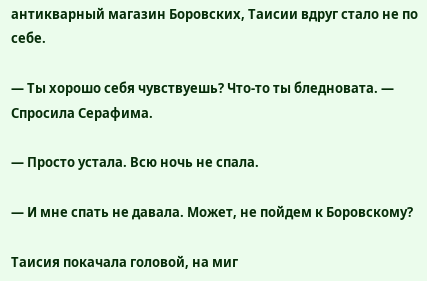антикварный магазин Боровских, Таисии вдруг стало не по себе.

— Ты хорошо себя чувствуешь? Что-то ты бледновата. — Спросила Серафима.

— Просто устала. Всю ночь не спала.

— И мне спать не давала. Может, не пойдем к Боровскому?

Таисия покачала головой, на миг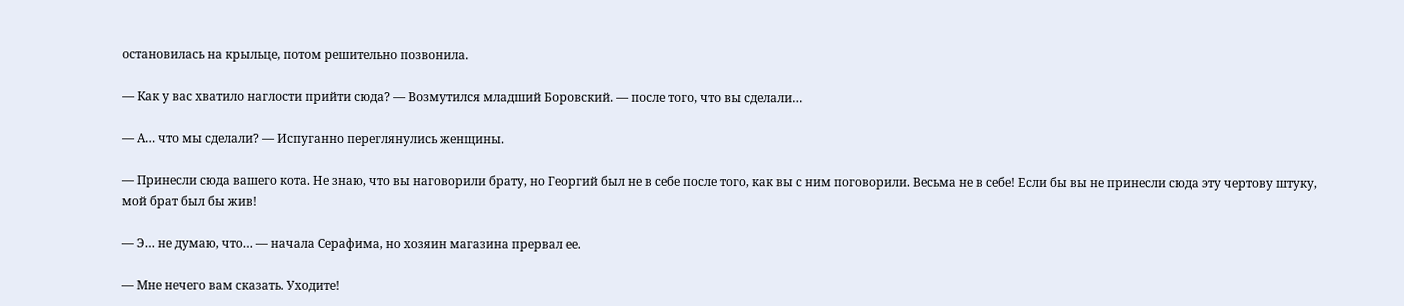остановилась на крыльце, потом решительно позвонила.

— Как у вас хватило наглости прийти сюда? — Возмутился младший Боровский. — после того, что вы сделали…

— А… что мы сделали? — Испуганно переглянулись женщины.

— Принесли сюда вашего кота. Не знаю, что вы наговорили брату, но Георгий был не в себе после того, как вы с ним поговорили. Весьма не в себе! Если бы вы не принесли сюда эту чертову штуку, мой брат был бы жив!

— Э… не думаю, что… — начала Серафима, но хозяин магазина прервал ее.

— Мне нечего вам сказать. Уходите!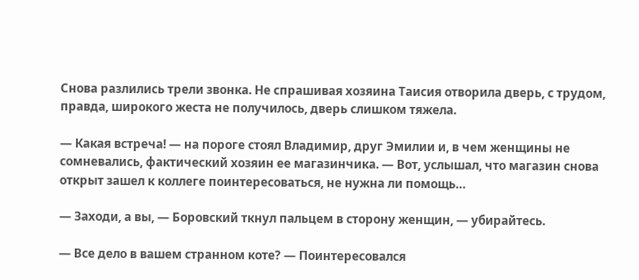Снова разлились трели звонка. Не спрашивая хозяина Таисия отворила дверь, с трудом, правда, широкого жеста не получилось, дверь слишком тяжела.

— Какая встреча! — на пороге стоял Владимир, друг Эмилии и, в чем женщины не сомневались, фактический хозяин ее магазинчика. — Вот, услышал, что магазин снова открыт зашел к коллеге поинтересоваться, не нужна ли помощь…

— Заходи, а вы, — Боровский ткнул пальцем в сторону женщин, — убирайтесь.

— Все дело в вашем странном коте? — Поинтересовался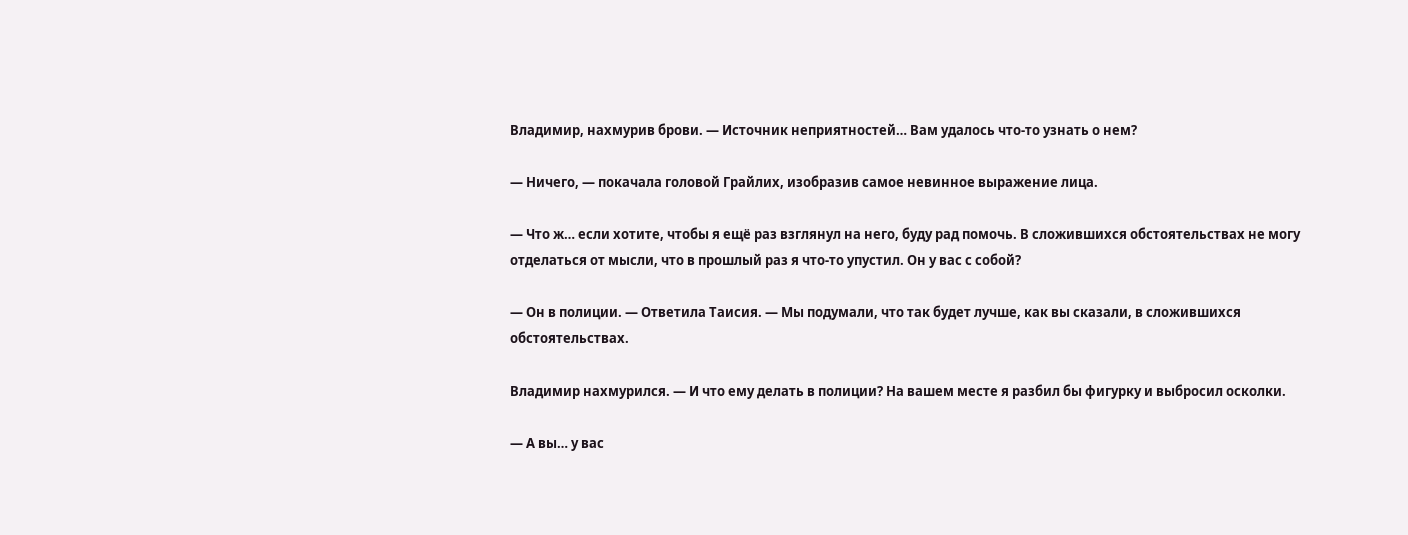Владимир, нахмурив брови. — Источник неприятностей… Вам удалось что-то узнать о нем?

— Ничего, — покачала головой Грайлих, изобразив самое невинное выражение лица.

— Что ж… если хотите, чтобы я ещё раз взглянул на него, буду рад помочь. В сложившихся обстоятельствах не могу отделаться от мысли, что в прошлый раз я что-то упустил. Он у вас с собой?

— Он в полиции. — Ответила Таисия. — Мы подумали, что так будет лучше, как вы сказали, в сложившихся обстоятельствах.

Владимир нахмурился. — И что ему делать в полиции? На вашем месте я разбил бы фигурку и выбросил осколки.

— А вы… у вас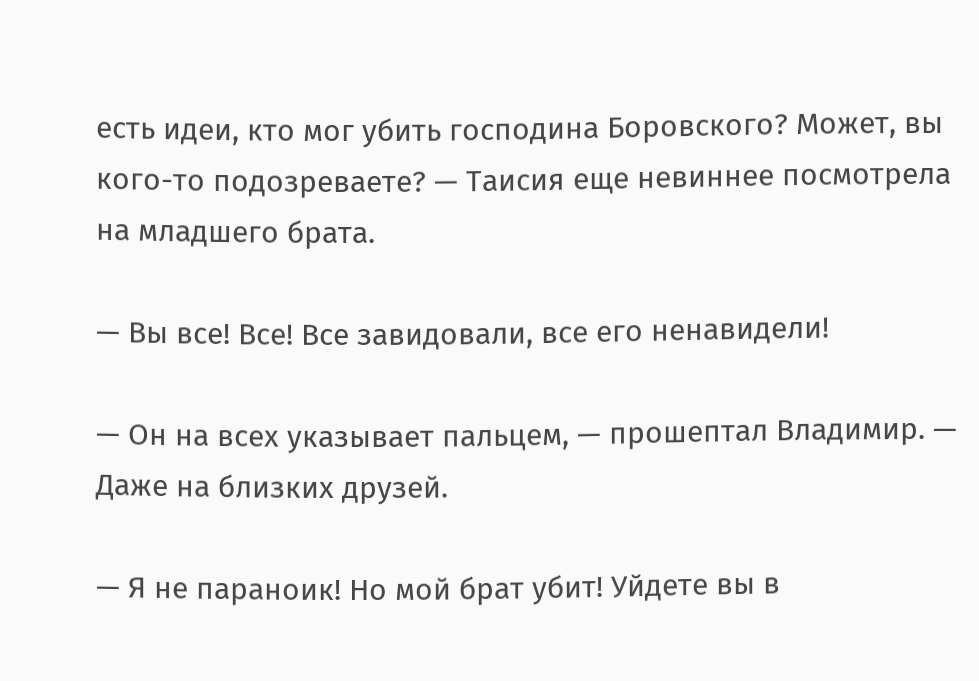есть идеи, кто мог убить господина Боровского? Может, вы кого-то подозреваете? — Таисия еще невиннее посмотрела на младшего брата.

— Вы все! Все! Все завидовали, все его ненавидели!

— Он на всех указывает пальцем, — прошептал Владимир. — Даже на близких друзей.

— Я не параноик! Но мой брат убит! Уйдете вы в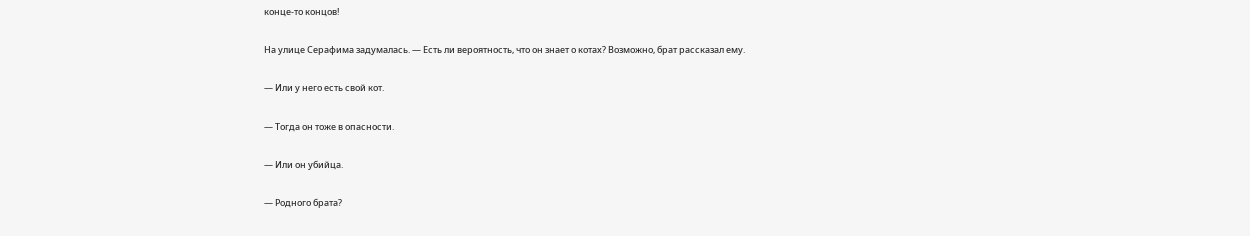конце-то концов!

На улице Серафима задумалась. — Есть ли вероятность, что он знает о котах? Возможно, брат рассказал ему.

— Или у него есть свой кот.

— Тогда он тоже в опасности.

— Или он убийца.

— Родного брата?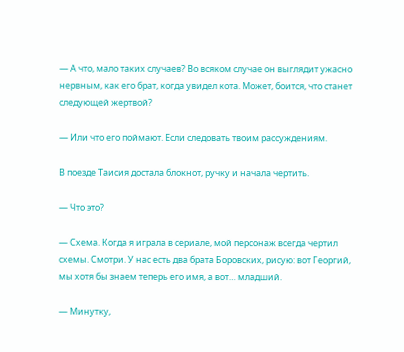— А что, мало таких случаев? Во всяком случае он выглядит ужасно нервным, как его брат, когда увидел кота. Может, боится, что станет следующей жертвой?

— Или что его поймают. Если следовать твоим рассуждениям.

В поезде Таисия достала блокнот, ручку и начала чертить.

— Что это?

— Схема. Когда я играла в сериале, мой персонаж всегда чертил схемы. Смотри. У нас есть два брата Боровских, рисую: вот Георгий, мы хотя бы знаем теперь его имя, а вот… младший.

— Минутку,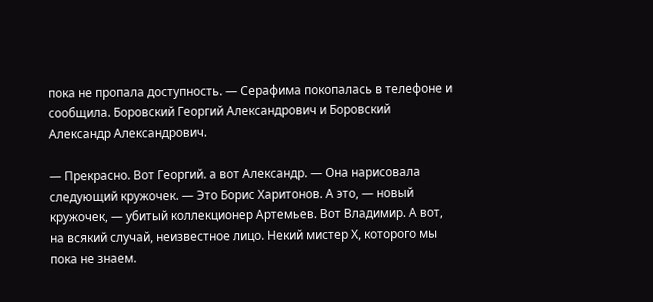пока не пропала доступность. — Серафима покопалась в телефоне и сообщила. Боровский Георгий Александрович и Боровский Александр Александрович.

— Прекрасно. Вот Георгий. а вот Александр. — Она нарисовала следующий кружочек. — Это Борис Харитонов. А это, — новый кружочек, — убитый коллекционер Артемьев. Вот Владимир. А вот, на всякий случай, неизвестное лицо. Некий мистер Х, которого мы пока не знаем.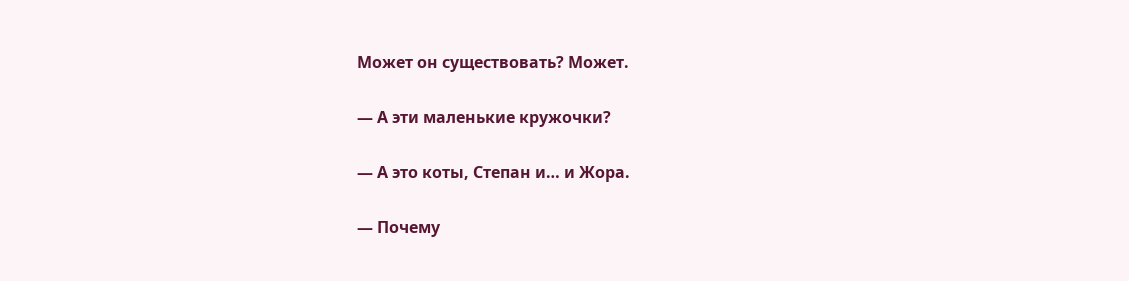Может он существовать? Может.

— А эти маленькие кружочки?

— А это коты, Степан и… и Жора.

— Почему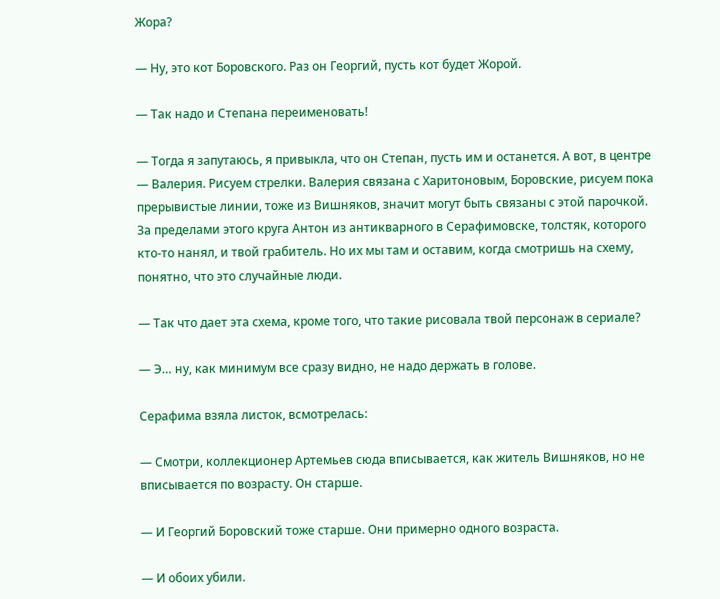Жора?

— Ну, это кот Боровского. Раз он Георгий, пусть кот будет Жорой.

— Так надо и Степана переименовать!

— Тогда я запутаюсь, я привыкла, что он Степан, пусть им и останется. А вот, в центре — Валерия. Рисуем стрелки. Валерия связана с Харитоновым, Боровские, рисуем пока прерывистые линии, тоже из Вишняков, значит могут быть связаны с этой парочкой. За пределами этого круга Антон из антикварного в Серафимовске, толстяк, которого кто-то нанял, и твой грабитель. Но их мы там и оставим, когда смотришь на схему, понятно, что это случайные люди.

— Так что дает эта схема, кроме того, что такие рисовала твой персонаж в сериале?

— Э… ну, как минимум все сразу видно, не надо держать в голове.

Серафима взяла листок, всмотрелась:

— Смотри, коллекционер Артемьев сюда вписывается, как житель Вишняков, но не вписывается по возрасту. Он старше.

— И Георгий Боровский тоже старше. Они примерно одного возраста.

— И обоих убили.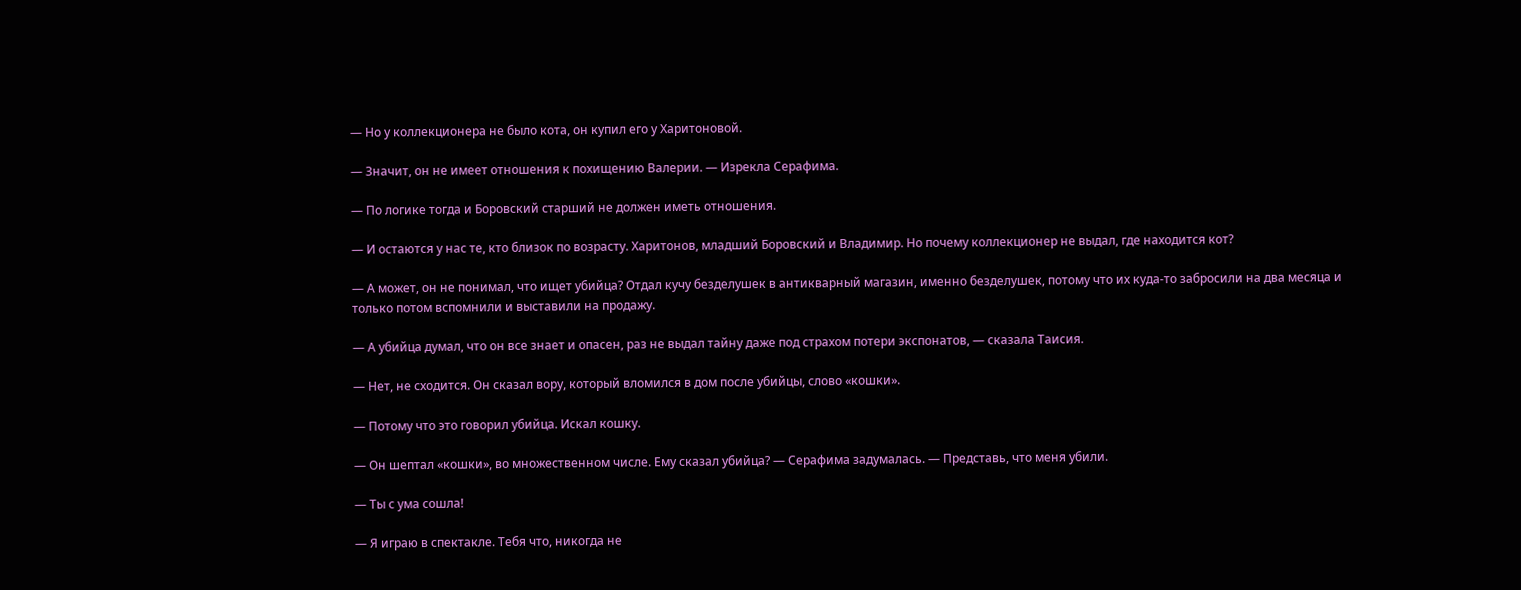— Но у коллекционера не было кота, он купил его у Харитоновой.

— Значит, он не имеет отношения к похищению Валерии. — Изрекла Серафима.

— По логике тогда и Боровский старший не должен иметь отношения.

— И остаются у нас те, кто близок по возрасту. Харитонов, младший Боровский и Владимир. Но почему коллекционер не выдал, где находится кот?

— А может, он не понимал, что ищет убийца? Отдал кучу безделушек в антикварный магазин, именно безделушек, потому что их куда-то забросили на два месяца и только потом вспомнили и выставили на продажу.

— А убийца думал, что он все знает и опасен, раз не выдал тайну даже под страхом потери экспонатов, — сказала Таисия.

— Нет, не сходится. Он сказал вору, который вломился в дом после убийцы, слово «кошки».

— Потому что это говорил убийца. Искал кошку.

— Он шептал «кошки», во множественном числе. Ему сказал убийца? — Серафима задумалась. — Представь, что меня убили.

— Ты с ума сошла!

— Я играю в спектакле. Тебя что, никогда не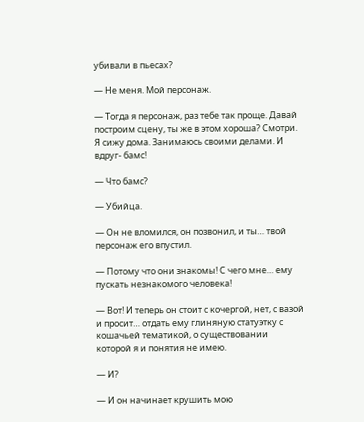убивали в пьесах?

— Не меня. Мой персонаж.

— Тогда я персонаж, раз тебе так проще. Давай построим сцену, ты же в этом хороша? Смотри. Я сижу дома. Занимаюсь своими делами. И вдруг- бамс!

— Что бамс?

— Убийца.

— Он не вломился, он позвонил, и ты… твой персонаж его впустил.

— Потому что они знакомы! С чего мне… ему пускать незнакомого человека!

— Вот! И теперь он стоит с кочергой, нет, с вазой и просит… отдать ему глиняную статуэтку с кошачьей тематикой, о существовании которой я и понятия не имею.

— И?

— И он начинает крушить мою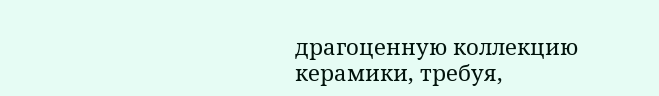драгоценную коллекцию керамики, требуя,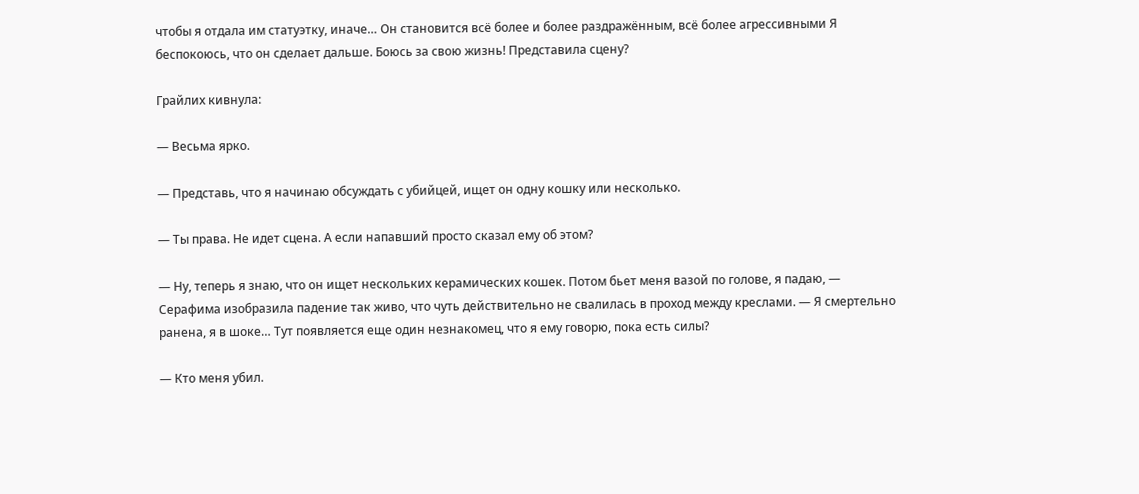чтобы я отдала им статуэтку, иначе… Он становится всё более и более раздражённым, всё более агрессивными Я беспокоюсь, что он сделает дальше. Боюсь за свою жизнь! Представила сцену?

Грайлих кивнула:

— Весьма ярко.

— Представь, что я начинаю обсуждать с убийцей, ищет он одну кошку или несколько.

— Ты права. Не идет сцена. А если напавший просто сказал ему об этом?

— Ну, теперь я знаю, что он ищет нескольких керамических кошек. Потом бьет меня вазой по голове, я падаю, — Серафима изобразила падение так живо, что чуть действительно не свалилась в проход между креслами. — Я смертельно ранена, я в шоке… Тут появляется еще один незнакомец, что я ему говорю, пока есть силы?

— Кто меня убил.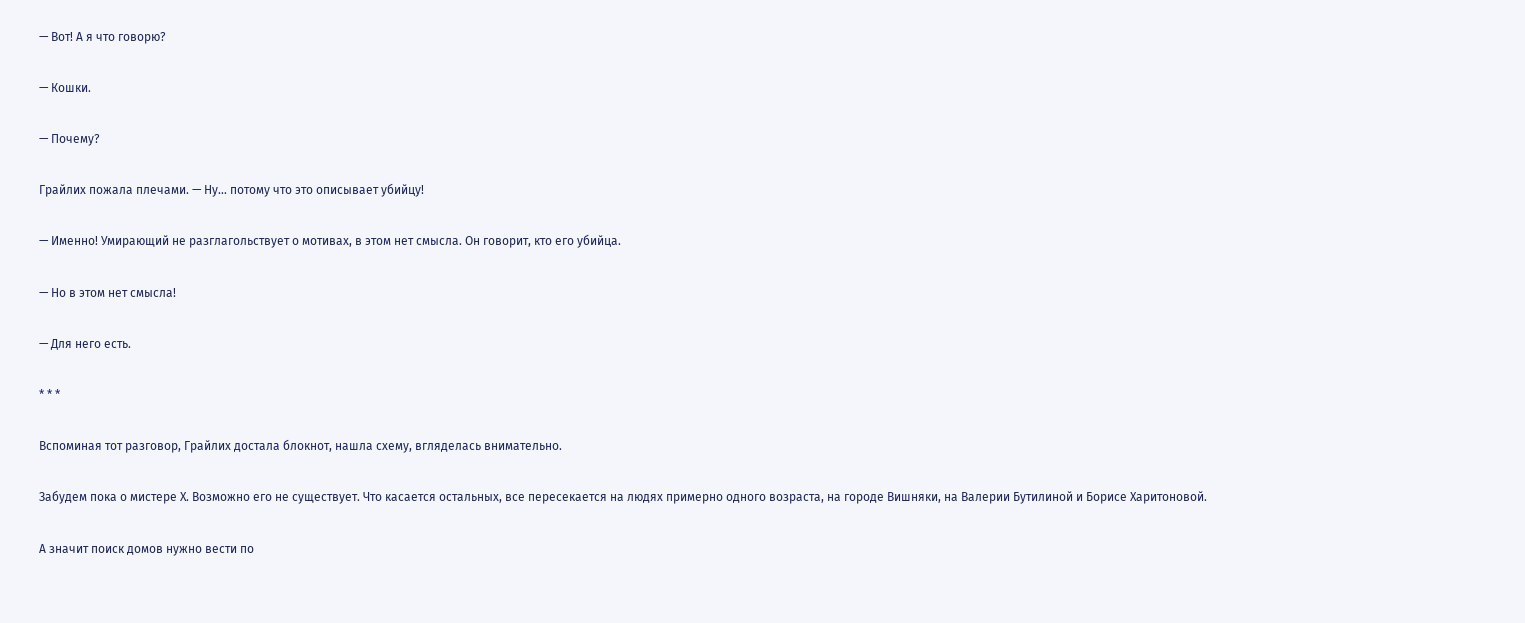— Вот! А я что говорю?

— Кошки.

— Почему?

Грайлих пожала плечами. — Ну… потому что это описывает убийцу!

— Именно! Умирающий не разглагольствует о мотивах, в этом нет смысла. Он говорит, кто его убийца.

— Но в этом нет смысла!

— Для него есть.

* * *

Вспоминая тот разговор, Грайлих достала блокнот, нашла схему, вгляделась внимательно.

Забудем пока о мистере Х. Возможно его не существует. Что касается остальных, все пересекается на людях примерно одного возраста, на городе Вишняки, на Валерии Бутилиной и Борисе Харитоновой.

А значит поиск домов нужно вести по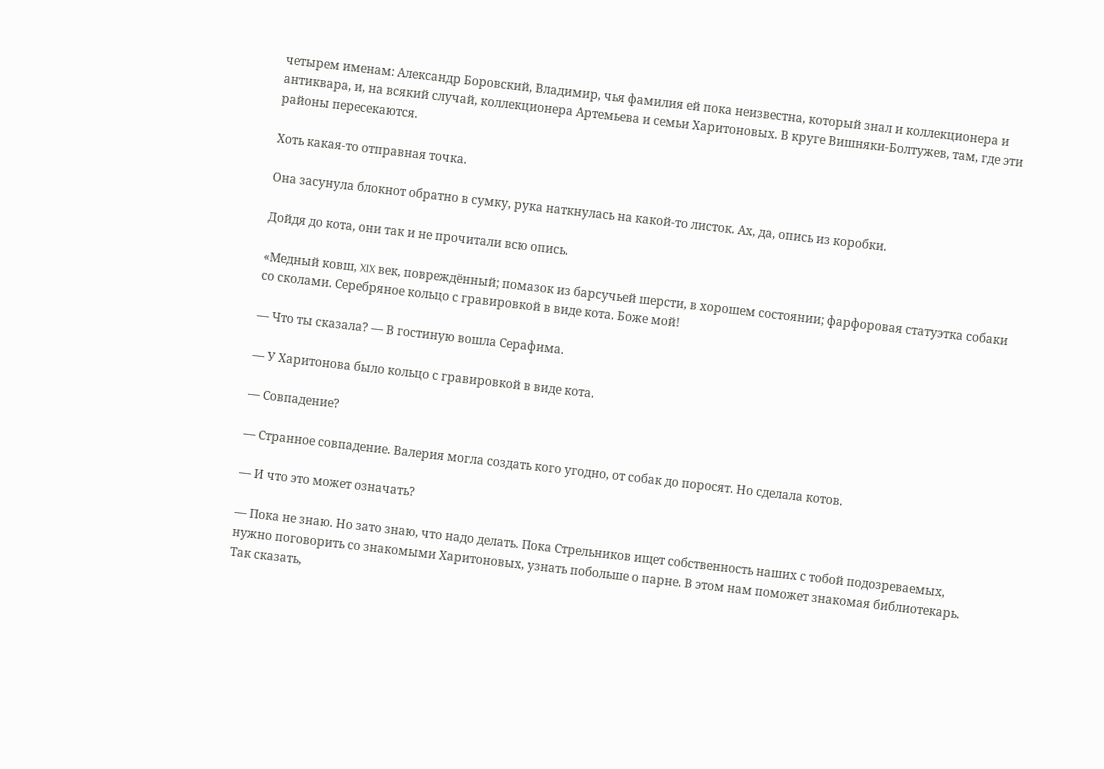четырем именам: Александр Боровский, Владимир, чья фамилия ей пока неизвестна, который знал и коллекционера и антиквара, и, на всякий случай, коллекционера Артемьева и семьи Харитоновых. В круге Вишняки-Болтужев, там, где эти районы пересекаются.

Хоть какая-то отправная точка.

Она засунула блокнот обратно в сумку, рука наткнулась на какой-то листок. Ах, да, опись из коробки.

Дойдя до кота, они так и не прочитали всю опись.

«Медный ковш, XIX век, повреждённый; помазок из барсучьей шерсти, в хорошем состоянии; фарфоровая статуэтка собаки со сколами. Серебряное кольцо с гравировкой в виде кота. Боже мой!

— Что ты сказала? — В гостиную вошла Серафима.

— У Харитонова было кольцо с гравировкой в виде кота.

— Совпадение?

— Странное совпадение. Валерия могла создать кого угодно, от собак до поросят. Но сделала котов.

— И что это может означать?

— Пока не знаю. Но зато знаю, что надо делать. Пока Стрельников ищет собственность наших с тобой подозреваемых, нужно поговорить со знакомыми Харитоновых, узнать побольше о парне. В этом нам поможет знакомая библиотекарь. Так сказать,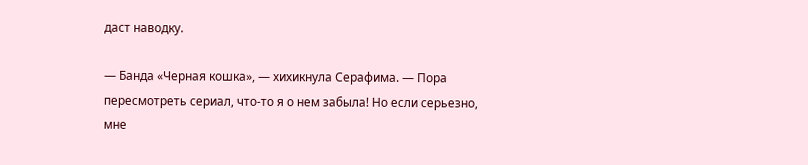даст наводку.

— Банда «Черная кошка», — хихикнула Серафима. — Пора пересмотреть сериал, что-то я о нем забыла! Но если серьезно, мне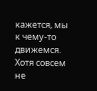кажется, мы к чему-то движемся. Хотя совсем не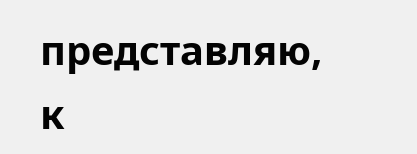представляю, к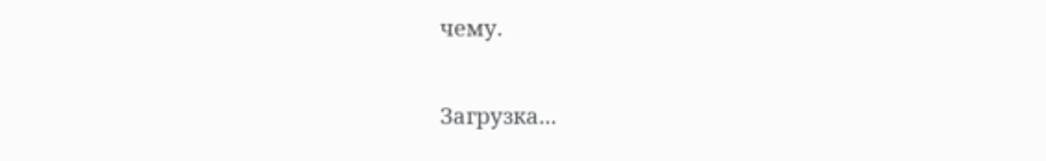чему.

Загрузка...